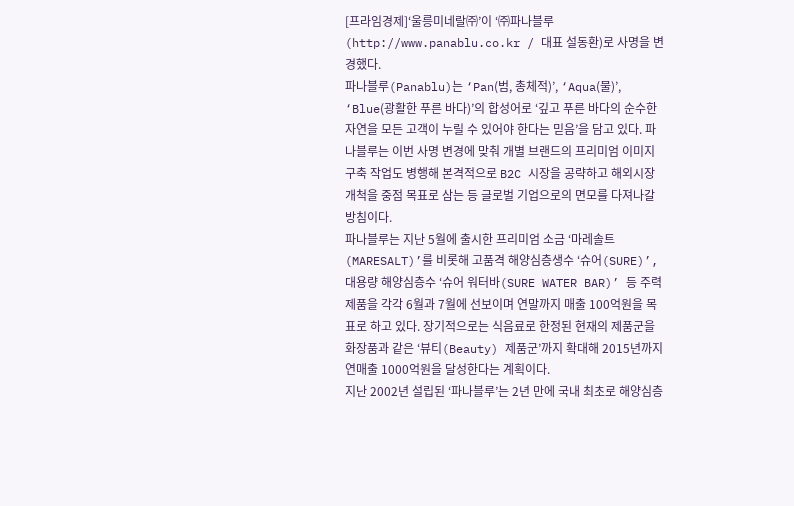[프라임경제]‘울릉미네랄㈜’이 ‘㈜파나블루(http://www.panablu.co.kr / 대표 설동환)로 사명을 변경했다.
파나블루(Panablu)는 ‘Pan(범, 총체적)’, ‘Aqua(물)’, ‘Blue(광활한 푸른 바다)’의 합성어로 ‘깊고 푸른 바다의 순수한 자연을 모든 고객이 누릴 수 있어야 한다는 믿음’을 담고 있다. 파나블루는 이번 사명 변경에 맞춰 개별 브랜드의 프리미엄 이미지 구축 작업도 병행해 본격적으로 B2C 시장을 공략하고 해외시장 개척을 중점 목표로 삼는 등 글로벌 기업으로의 면모를 다져나갈 방침이다.
파나블루는 지난 5월에 출시한 프리미엄 소금 ‘마레솔트(MARESALT)’를 비롯해 고품격 해양심층생수 ‘슈어(SURE)’, 대용량 해양심층수 ‘슈어 워터바(SURE WATER BAR)’ 등 주력 제품을 각각 6월과 7월에 선보이며 연말까지 매출 100억원을 목표로 하고 있다. 장기적으로는 식음료로 한정된 현재의 제품군을 화장품과 같은 ‘뷰티(Beauty) 제품군’까지 확대해 2015년까지 연매출 1000억원을 달성한다는 계획이다.
지난 2002년 설립된 ‘파나블루’는 2년 만에 국내 최초로 해양심층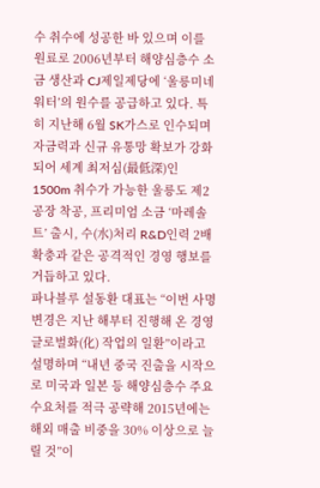수 취수에 성공한 바 있으며 이를 원료로 2006년부터 해양심층수 소금 생산과 CJ제일제당에 ‘울릉미네워터’의 원수를 공급하고 있다. 특히 지난해 6월 SK가스로 인수되며 자금력과 신규 유통망 확보가 강화되어 세계 최저심(最低深)인 1500m 취수가 가능한 울릉도 제2공장 착공, 프리미엄 소금 ‘마레솔트’ 출시, 수(水)처리 R&D인력 2배 확충과 같은 공격적인 경영 행보를 거듭하고 있다.
파나블루 설동환 대표는 “이번 사명 변경은 지난 해부터 진행해 온 경영 글로벌화(化) 작업의 일환”이라고 설명하며 “내년 중국 진출을 시작으로 미국과 일본 등 해양심층수 주요 수요처를 적극 공략해 2015년에는 해외 매출 비중을 30% 이상으로 늘릴 것”이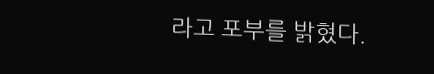라고 포부를 밝혔다.